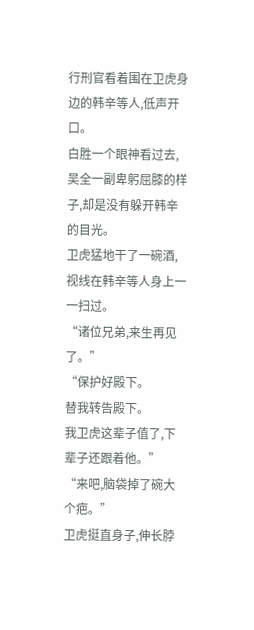行刑官看着围在卫虎身边的韩辛等人,低声开口。
白胜一个眼神看过去,吴全一副卑躬屈膝的样子,却是没有躲开韩辛的目光。
卫虎猛地干了一碗酒,视线在韩辛等人身上一一扫过。
“诸位兄弟,来生再见了。”
“保护好殿下。
替我转告殿下。
我卫虎这辈子值了,下辈子还跟着他。”
“来吧,脑袋掉了碗大个疤。”
卫虎挺直身子,伸长脖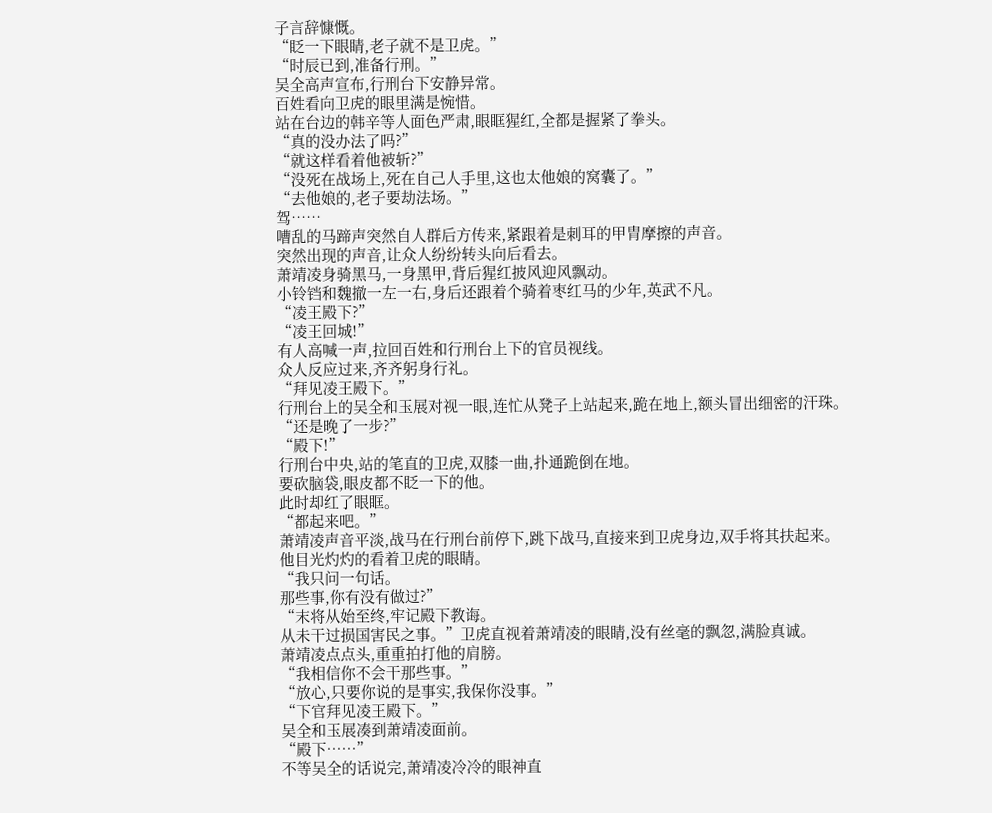子言辞慷慨。
“眨一下眼睛,老子就不是卫虎。”
“时辰已到,准备行刑。”
吴全高声宣布,行刑台下安静异常。
百姓看向卫虎的眼里满是惋惜。
站在台边的韩辛等人面色严肃,眼眶猩红,全都是握紧了拳头。
“真的没办法了吗?”
“就这样看着他被斩?”
“没死在战场上,死在自己人手里,这也太他娘的窝囊了。”
“去他娘的,老子要劫法场。”
驾……
嘈乱的马蹄声突然自人群后方传来,紧跟着是刺耳的甲胄摩擦的声音。
突然出现的声音,让众人纷纷转头向后看去。
萧靖凌身骑黑马,一身黑甲,背后猩红披风迎风飘动。
小铃铛和魏撤一左一右,身后还跟着个骑着枣红马的少年,英武不凡。
“凌王殿下?”
“凌王回城!”
有人高喊一声,拉回百姓和行刑台上下的官员视线。
众人反应过来,齐齐躬身行礼。
“拜见凌王殿下。”
行刑台上的吴全和玉展对视一眼,连忙从凳子上站起来,跪在地上,额头冒出细密的汗珠。
“还是晚了一步?”
“殿下!”
行刑台中央,站的笔直的卫虎,双膝一曲,扑通跪倒在地。
要砍脑袋,眼皮都不眨一下的他。
此时却红了眼眶。
“都起来吧。”
萧靖凌声音平淡,战马在行刑台前停下,跳下战马,直接来到卫虎身边,双手将其扶起来。
他目光灼灼的看着卫虎的眼睛。
“我只问一句话。
那些事,你有没有做过?”
“末将从始至终,牢记殿下教诲。
从未干过损国害民之事。”卫虎直视着萧靖凌的眼睛,没有丝毫的飘忽,满脸真诚。
萧靖凌点点头,重重拍打他的肩膀。
“我相信你不会干那些事。”
“放心,只要你说的是事实,我保你没事。”
“下官拜见凌王殿下。”
吴全和玉展凑到萧靖凌面前。
“殿下……”
不等吴全的话说完,萧靖凌冷冷的眼神直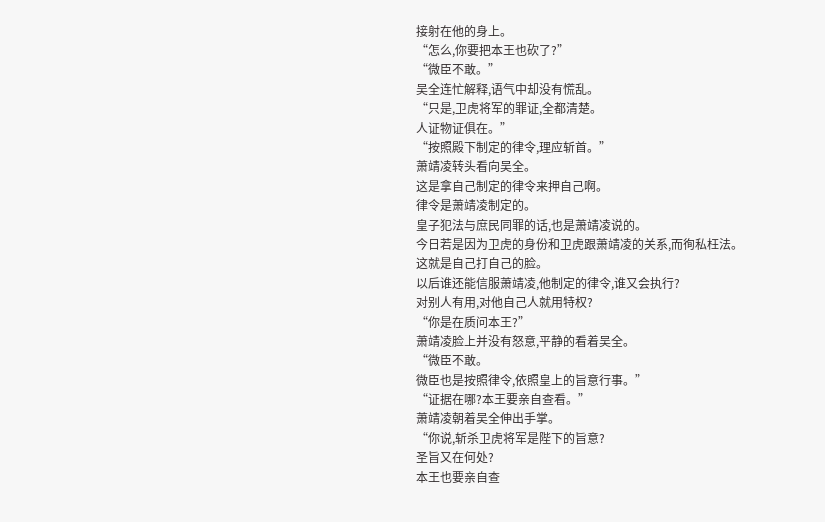接射在他的身上。
“怎么,你要把本王也砍了?”
“微臣不敢。”
吴全连忙解释,语气中却没有慌乱。
“只是,卫虎将军的罪证,全都清楚。
人证物证俱在。”
“按照殿下制定的律令,理应斩首。”
萧靖凌转头看向吴全。
这是拿自己制定的律令来押自己啊。
律令是萧靖凌制定的。
皇子犯法与庶民同罪的话,也是萧靖凌说的。
今日若是因为卫虎的身份和卫虎跟萧靖凌的关系,而徇私枉法。
这就是自己打自己的脸。
以后谁还能信服萧靖凌,他制定的律令,谁又会执行?
对别人有用,对他自己人就用特权?
“你是在质问本王?”
萧靖凌脸上并没有怒意,平静的看着吴全。
“微臣不敢。
微臣也是按照律令,依照皇上的旨意行事。”
“证据在哪?本王要亲自查看。”
萧靖凌朝着吴全伸出手掌。
“你说,斩杀卫虎将军是陛下的旨意?
圣旨又在何处?
本王也要亲自查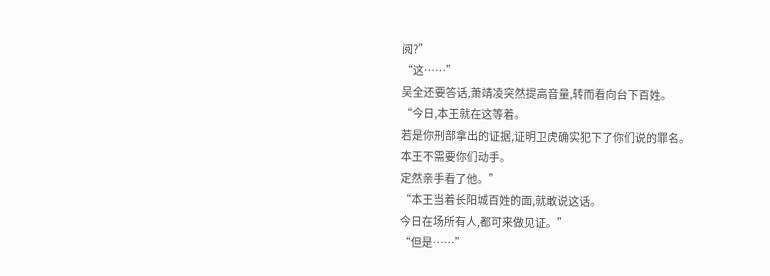阅?”
“这……”
吴全还要答话,萧靖凌突然提高音量,转而看向台下百姓。
“今日,本王就在这等着。
若是你刑部拿出的证据,证明卫虎确实犯下了你们说的罪名。
本王不需要你们动手。
定然亲手看了他。”
“本王当着长阳城百姓的面,就敢说这话。
今日在场所有人,都可来做见证。”
“但是……”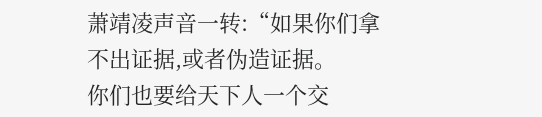萧靖凌声音一转:“如果你们拿不出证据,或者伪造证据。
你们也要给天下人一个交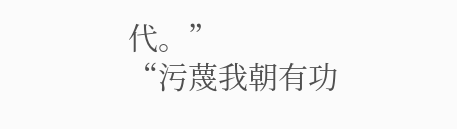代。”
“污蔑我朝有功